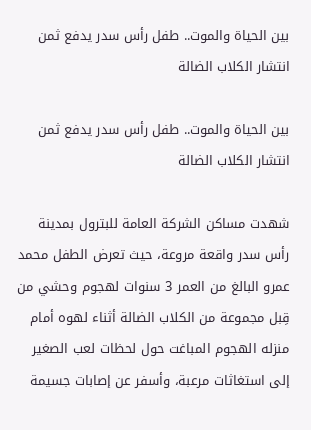بين الحياة والموت.. طفل رأس سدر يدفع ثمن انتشار الكلاب الضالة

بين الحياة والموت.. طفل رأس سدر يدفع ثمن انتشار الكلاب الضالة

شهدت مساكن الشركة العامة للبترول بمدينة رأس سدر واقعة مروعة، حيث تعرض الطفل محمد عمرو البالغ من العمر 3 سنوات لهجوم وحشي من قِبل مجموعة من الكلاب الضالة أثناء لهوه أمام منزله الهجوم المباغت حول لحظات لعب الصغير إلى استغاثات مرعبة، وأسفر عن إصابات جسيمة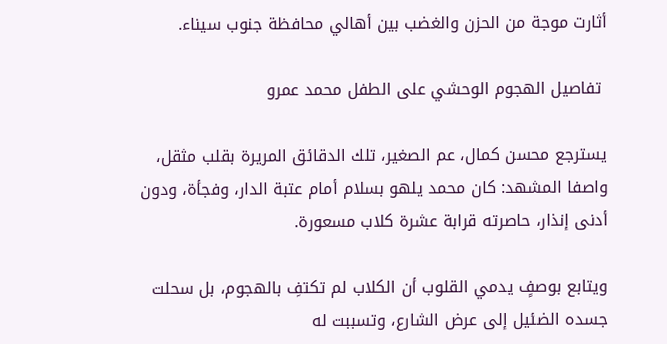أثارت موجة من الحزن والغضب بين أهالي محافظة جنوب سيناء.

 تفاصيل الهجوم الوحشي على الطفل محمد عمرو

يسترجع محسن كمال، عم الصغير، تلك الدقائق المريرة بقلب مثقل، واصفا المشهد: كان محمد يلهو بسلام أمام عتبة الدار، وفجأة، ودون أدنى إنذار، حاصرته قرابة عشرة كلاب مسعورة.

ويتابع بوصفٍ يدمي القلوب أن الكلاب لم تكتفِ بالهجوم، بل سحلت جسده الضئيل إلى عرض الشارع، وتسببت له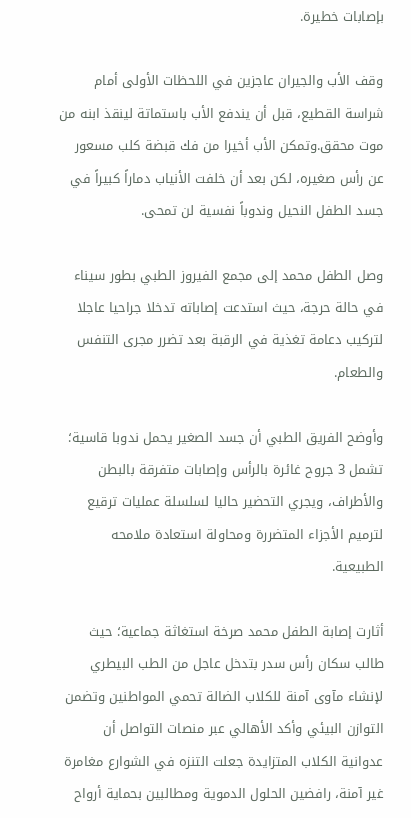بإصابات خطيرة.

وقف الأب والجيران عاجزين في اللحظات الأولى أمام شراسة القطيع، قبل أن يندفع الأب باستماتة لينقذ ابنه من موت محقق.وتمكن الأب أخيرا من فك قبضة كلب مسعور عن رأس صغيره، لكن بعد أن خلفت الأنياب دماراً كبيراً في جسد الطفل النحيل وندوباً نفسية لن تمحى.

وصل الطفل محمد إلى مجمع الفيروز الطبي بطور سيناء في حالة حرجة، حيث استدعت إصاباته تدخلا جراحيا عاجلا لتركيب دعامة تغذية في الرقبة بعد تضرر مجرى التنفس والطعام.

وأوضح الفريق الطبي أن جسد الصغير يحمل ندوبا قاسية؛ تشمل 3 جروح غائرة بالرأس وإصابات متفرقة بالبطن والأطراف، ويجري التحضير حاليا لسلسلة عمليات ترقيع لترميم الأجزاء المتضررة ومحاولة استعادة ملامحه الطبيعية.

أثارت إصابة الطفل محمد صرخة استغاثة جماعية؛ حيث طالب سكان رأس سدر بتدخل عاجل من الطب البيطري لإنشاء مآوى آمنة للكلاب الضالة تحمي المواطنين وتضمن التوازن البيئي وأكد الأهالي عبر منصات التواصل أن عدوانية الكلاب المتزايدة جعلت التنزه في الشوارع مغامرة غير آمنة، رافضين الحلول الدموية ومطالبين بحماية أرواح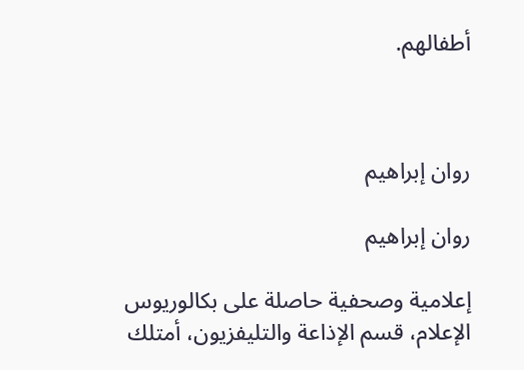أطفالهم.



روان إبراهيم

روان إبراهيم

إعلامية وصحفية حاصلة على بكالوريوس الإعلام، قسم الإذاعة والتليفزيون، أمتلك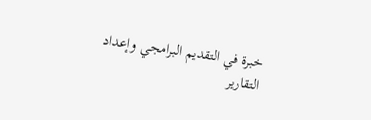خبرة في التقديم البرامجي وإعداد التقارير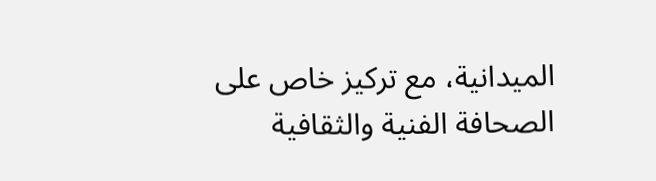الميدانية، مع تركيز خاص على الصحافة الفنية والثقافية